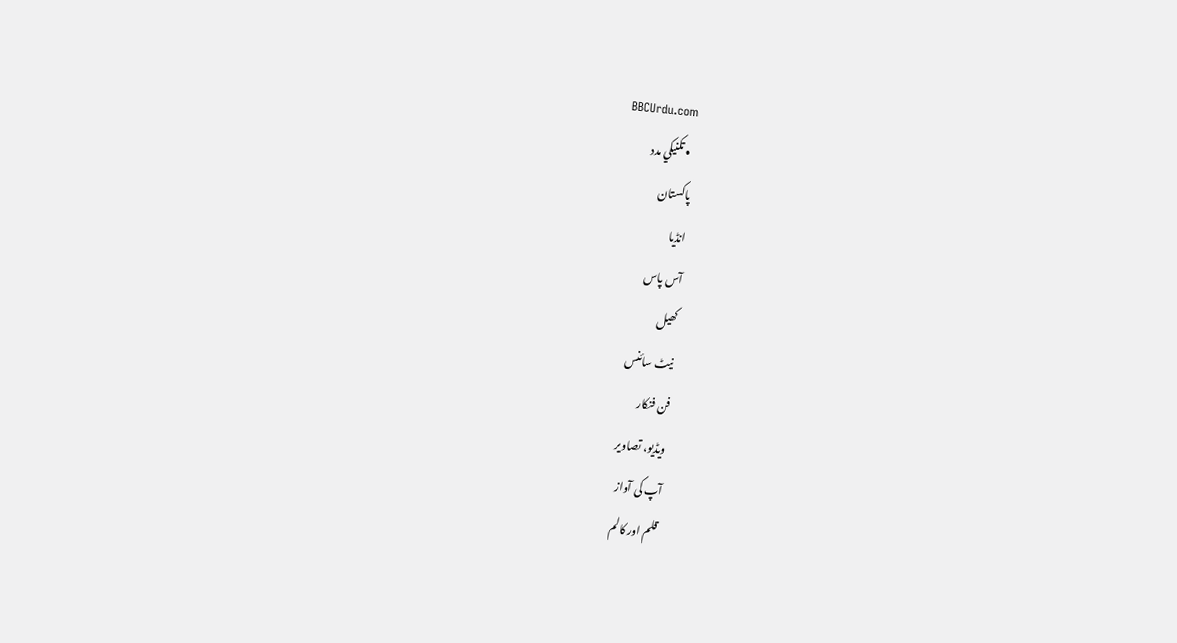BBCUrdu.com
  • تکنيکي مدد
پاکستان
انڈیا
آس پاس
کھیل
نیٹ سائنس
فن فنکار
ویڈیو، تصاویر
آپ کی آواز
قلم اور کالم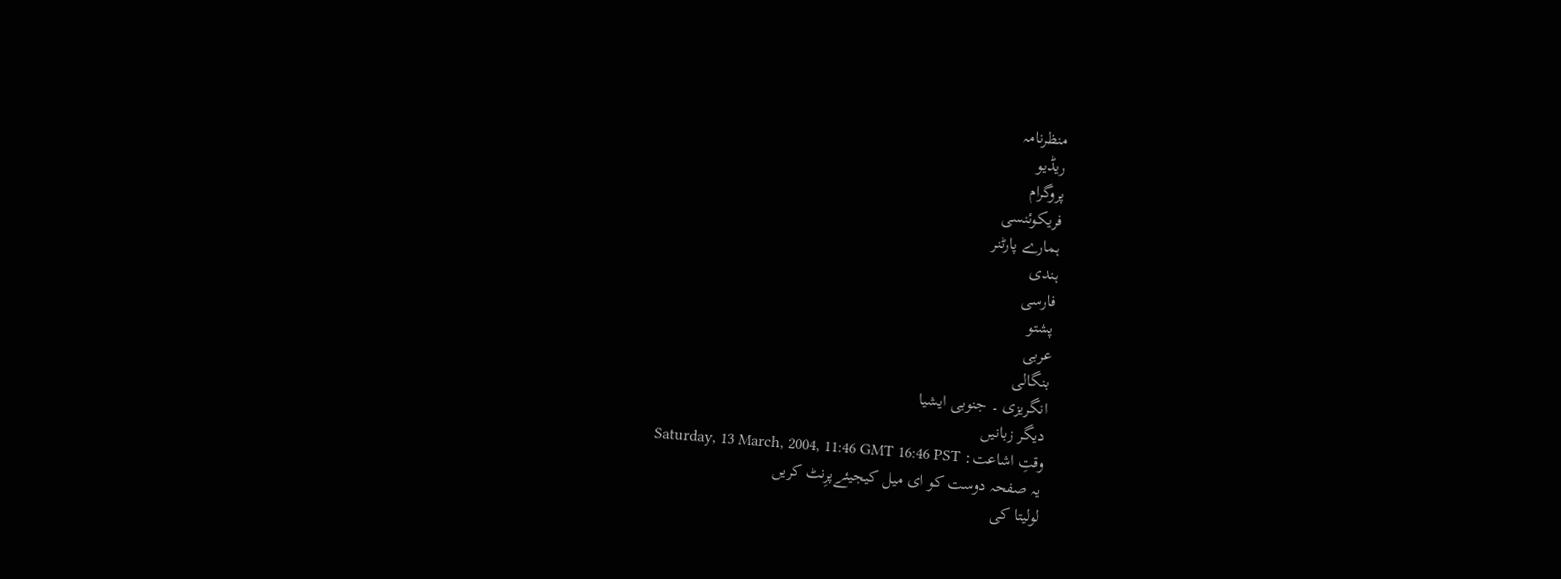منظرنامہ
ریڈیو
پروگرام
فریکوئنسی
ہمارے پارٹنر
ہندی
فارسی
پشتو
عربی
بنگالی
انگریزی ۔ جنوبی ایشیا
دیگر زبانیں
وقتِ اشاعت: Saturday, 13 March, 2004, 11:46 GMT 16:46 PST
یہ صفحہ دوست کو ای میل کیجیئےپرِنٹ کریں
لولیتا کی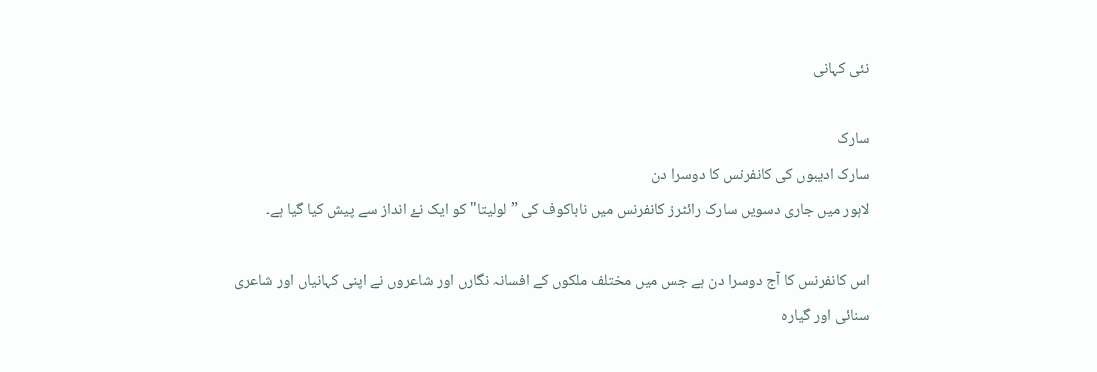نئی کہانی

سارک
سارک ادیبوں کی کانفرنس کا دوسرا دن
لاہور میں جاری دسویں سارک رائٹرز کانفرنس میں ناباکوف کی ”لولیتا" کو ایک نۓ انداز سے پیش کیا گیا ہے۔

اس کانفرنس کا آج دوسرا دن ہے جس میں مختلف ملکوں کے افسانہ نگارں اور شاعروں نے اپنی کہانیاں اور شاعری سنائی اور گیارہ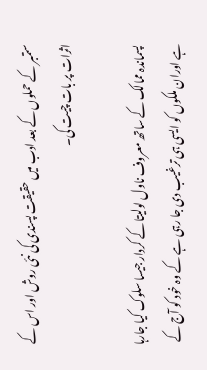ستمبر کے حملوں کے بعد ادب میں حقیقت پسندی کی نئی روش اور اس کے اثرات پر بات چیت کی۔

 پسماندہ ممالک کے ساتھ معروف ناول لولیتا کے کردار جیسا سلوک کیا جارہا ہے اوران ملکوں کو ایسی ہی ترغیب دی جا رہی ہے کے وہ خود کو آج کے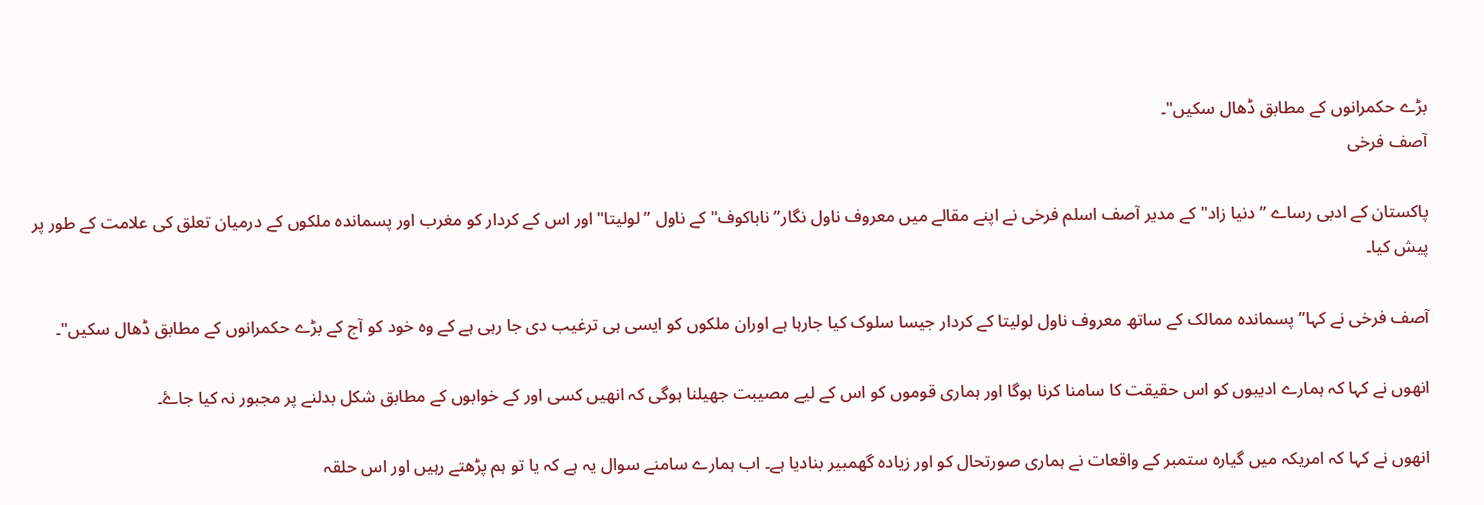بڑے حکمرانوں کے مطابق ڈھال سکیں"۔
آصف فرخی

پاکستان کے ادبی رساے ”دنیا زاد" کے مدیر آصف اسلم فرخی نے اپنے مقالے میں معروف ناول نگار” ناباکوف" کے ناول ”لولیتا" اور اس کے کردار کو مغرب اور پسماندہ ملکوں کے درمیان تعلق کی علامت کے طور پر پیش کیا۔

آصف فرخی نے کہا” پسماندہ ممالک کے ساتھ معروف ناول لولیتا کے کردار جیسا سلوک کیا جارہا ہے اوران ملکوں کو ایسی ہی ترغیب دی جا رہی ہے کے وہ خود کو آج کے بڑے حکمرانوں کے مطابق ڈھال سکیں"۔

انھوں نے کہا کہ ہمارے ادیبوں کو اس حقیقت کا سامنا کرنا ہوگا اور ہماری قوموں کو اس کے لیے مصیبت جھیلنا ہوگی کہ انھیں کسی اور کے خوابوں کے مطابق شکل بدلنے پر مجبور نہ کیا جاۓ۔

انھوں نے کہا کہ امریکہ میں گیارہ ستمبر کے واقعات نے ہماری صورتحال کو اور زیادہ گھمبیر بنادیا ہے۔ اب ہمارے سامنے سوال یہ ہے کہ یا تو ہم پڑھتے رہیں اور اس حلقہ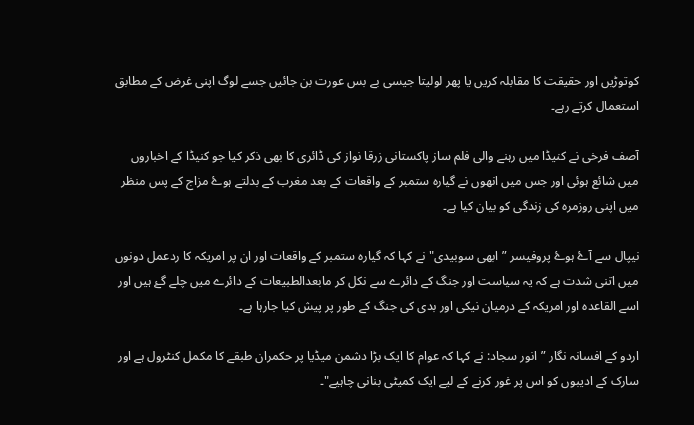کوتوڑیں اور حقیقت کا مقابلہ کریں یا پھر لولیتا جیسی بے بس عورت بن جائیں جسے لوگ اپنی غرض کے مطابق استعمال کرتے رہے۔

آصف فرخی نے کنیڈا میں رہنے والی فلم ساز پاکستانی زرقا نواز کی ڈائری کا بھی ذکر کیا جو کنیڈا کے اخباروں میں شائع ہوئی اور جس میں انھوں نے گیارہ ستمبر کے واقعات کے بعد مغرب کے بدلتے ہوۓ مزاج کے پس منظر میں اپنی روزمرہ کی زندگی کو بیان کیا ہے۔

نیپال سے آۓ ہوۓ پروفیسر ”ابھی سوبیدی" نے کہا کہ گیارہ ستمبر کے واقعات اور ان پر امریکہ کا ردعمل دونوں میں اتنی شدت ہے کہ یہ سیاست اور جنگ کے دائرے سے نکل کر مابعدالطبیعات کے دائرے میں چلے گۓ ہیں اور اسے القاعدہ اور امریکہ کے درمیان نیکی اور بدی کی جنگ کے طور پر پیش کیا جارہا ہے۔

اردو کے افسانہ نگار ”انور سجاد: نے کہا کہ عوام کا ایک بڑا دشمن میڈیا پر حکمران طبقے کا مکمل کنٹرول ہے اور سارک کے ادیبوں کو اس پر غور کرنے کے لیے ایک کمیٹی بنانی چاہیے"۔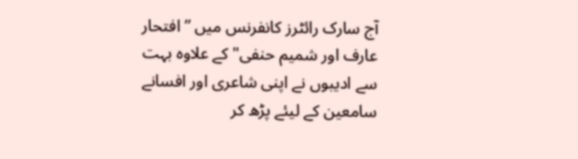آج سارک رائٹرز کانفرنس میں ”افتحار عارف اور شمیم حنفی" کے علاوہ بہت سے ادیبوں نے اپنی شاعری اور افسانے سامعین کے لیئے پڑھ کر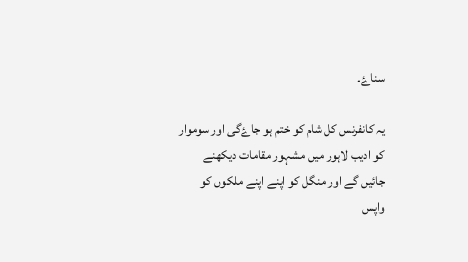سناۓ۔

یہ کانفرنس کل شام کو ختم ہو جاۓگی اور سوموار کو ادیب لاہور میں مشہور مقامات دیکھنے جائیں گے اور منگل کو اپنے اپنے ملکوں کو واپس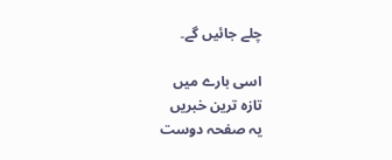چلے جائیں گے۔

اسی بارے میں
تازہ ترین خبریں
یہ صفحہ دوست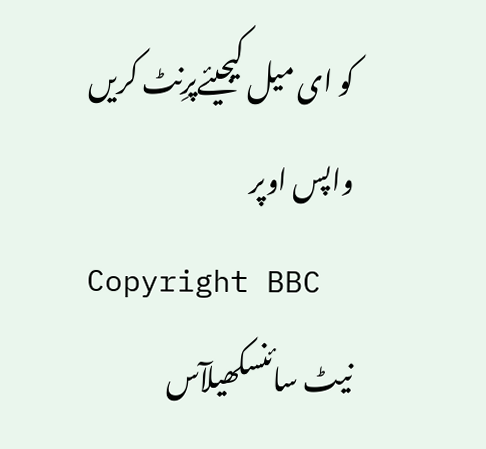کو ای میل کیجیئےپرِنٹ کریں
واپس اوپر
Copyright BBC
نیٹ سائنسکھیلآس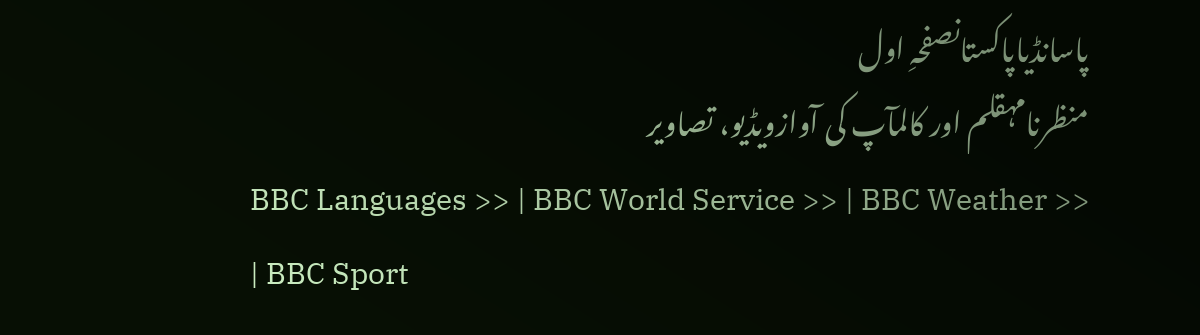پاسانڈیاپاکستانصفحہِ اول
منظرنامہقلم اور کالمآپ کی آوازویڈیو، تصاویر
BBC Languages >> | BBC World Service >> | BBC Weather >> | BBC Sport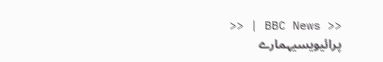>> | BBC News >>
پرائیویسیہمارے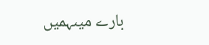بارے میںہمیں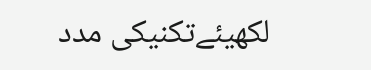لکھیئےتکنیکی مدد